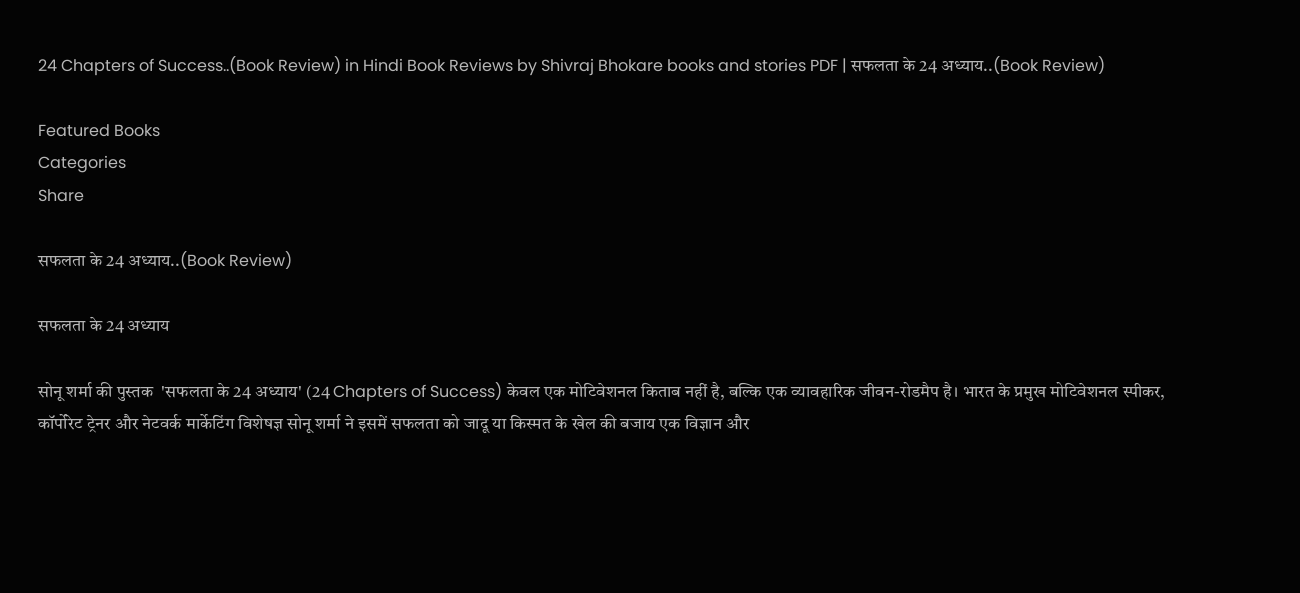24 Chapters of Success..(Book Review) in Hindi Book Reviews by Shivraj Bhokare books and stories PDF | सफलता के 24 अध्याय..(Book Review)

Featured Books
Categories
Share

सफलता के 24 अध्याय..(Book Review)

सफलता के 24 अध्याय

सोनू शर्मा की पुस्तक  'सफलता के 24 अध्याय' (24 Chapters of Success) केवल एक मोटिवेशनल किताब नहीं है, बल्कि एक व्यावहारिक जीवन-रोडमैप है। भारत के प्रमुख मोटिवेशनल स्पीकर, कॉर्पोरेट ट्रेनर और नेटवर्क मार्केटिंग विशेषज्ञ सोनू शर्मा ने इसमें सफलता को जादू या किस्मत के खेल की बजाय एक विज्ञान और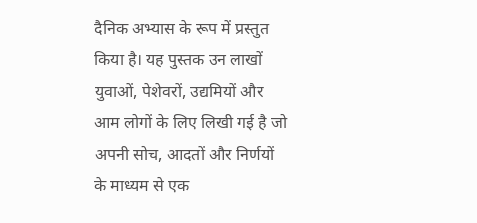दैनिक अभ्यास के रूप में प्रस्तुत किया है। यह पुस्तक उन लाखों युवाओं, पेशेवरों, उद्यमियों और आम लोगों के लिए लिखी गई है जो अपनी सोच, आदतों और निर्णयों के माध्यम से एक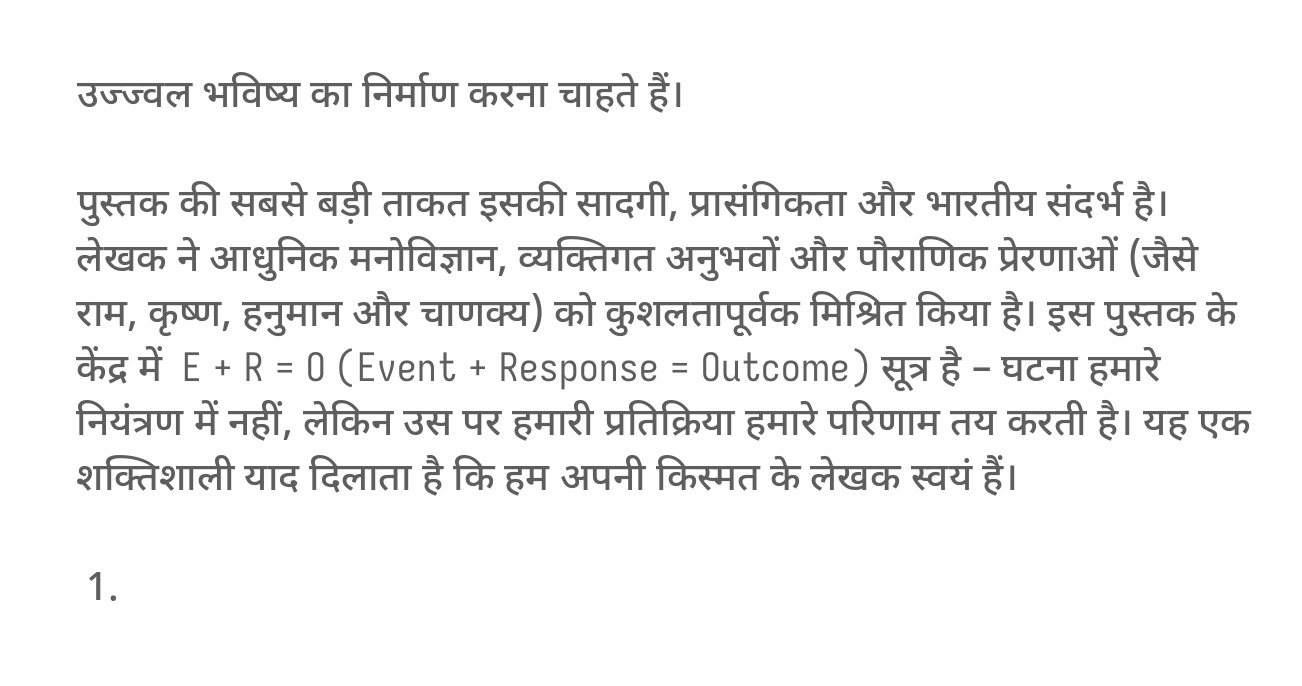उज्ज्वल भविष्य का निर्माण करना चाहते हैं।

पुस्तक की सबसे बड़ी ताकत इसकी सादगी, प्रासंगिकता और भारतीय संदर्भ है। लेखक ने आधुनिक मनोविज्ञान, व्यक्तिगत अनुभवों और पौराणिक प्रेरणाओं (जैसे राम, कृष्ण, हनुमान और चाणक्य) को कुशलतापूर्वक मिश्रित किया है। इस पुस्तक के केंद्र में  E + R = O (Event + Response = Outcome) सूत्र है – घटना हमारे नियंत्रण में नहीं, लेकिन उस पर हमारी प्रतिक्रिया हमारे परिणाम तय करती है। यह एक शक्तिशाली याद दिलाता है कि हम अपनी किस्मत के लेखक स्वयं हैं।

 1.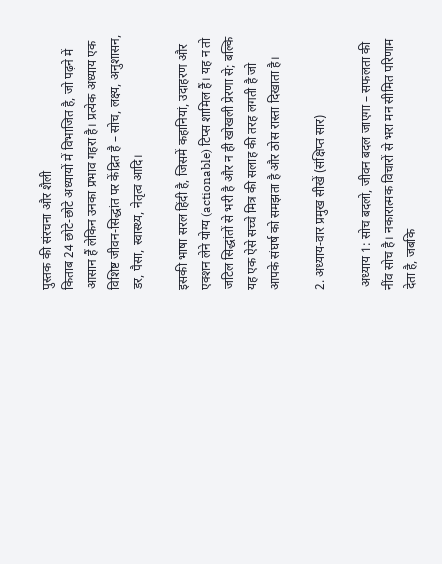पुस्तक की संरचना और शैली
किताब 24 छोटे-छोटे अध्यायों में विभाजित है, जो पढ़ने में आसान हैं लेकिन उनका प्रभाव गहरा है। प्रत्येक अध्याय एक विशिष्ट जीवन-सिद्धांत पर केंद्रित है – सोच, लक्ष्य, अनुशासन, डर, पैसा, स्वास्थ्य, नेतृत्व आदि।

इसकी भाषा सरल हिंदी है, जिसमें कहानियां, उदाहरण और एक्शन लेने योग्य (actionable) टिप्स शामिल हैं। यह न तो जटिल सिद्धांतों से भरी है और न ही खोखली प्रेरणा से; बल्कि यह एक ऐसे सच्चे मित्र की सलाह की तरह लगती है जो आपके संघर्ष को समझता है और ठोस रास्ता दिखाता है।

2. अध्याय-वार प्रमुख सीखें (संक्षिप्त सार)

 अध्याय 1: सोच बदलो, जीवन बदल जाएगा – सफलता की नींव सोच है। नकारात्मक विचारों से भरा मन सीमित परिणाम देता है, जबकि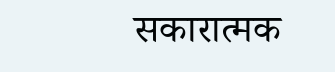सकारात्मक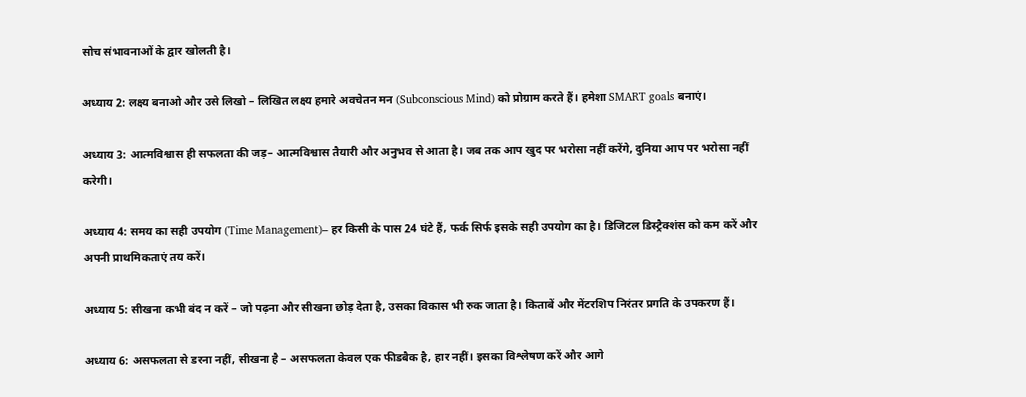सोच संभावनाओं के द्वार खोलती है।

अध्याय 2: लक्ष्य बनाओ और उसे लिखो – लिखित लक्ष्य हमारे अवचेतन मन (Subconscious Mind) को प्रोग्राम करते हैं। हमेशा SMART goals बनाएं।

अध्याय 3: आत्मविश्वास ही सफलता की जड़– आत्मविश्वास तैयारी और अनुभव से आता है। जब तक आप खुद पर भरोसा नहीं करेंगे, दुनिया आप पर भरोसा नहीं करेगी।

अध्याय 4: समय का सही उपयोग (Time Management)– हर किसी के पास 24 घंटे हैं, फर्क सिर्फ इसके सही उपयोग का है। डिजिटल डिस्ट्रैक्शंस को कम करें और अपनी प्राथमिकताएं तय करें।

अध्याय 5: सीखना कभी बंद न करें – जो पढ़ना और सीखना छोड़ देता है, उसका विकास भी रुक जाता है। किताबें और मेंटरशिप निरंतर प्रगति के उपकरण हैं।

अध्याय 6: असफलता से डरना नहीं, सीखना है – असफलता केवल एक फीडबैक है, हार नहीं। इसका विश्लेषण करें और आगे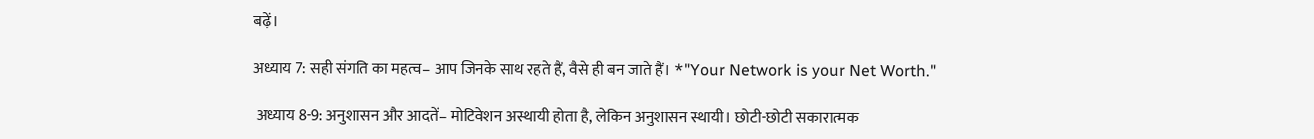बढ़ें।

अध्याय 7: सही संगति का महत्व– आप जिनके साथ रहते हैं, वैसे ही बन जाते हैं। *"Your Network is your Net Worth."

 अध्याय 8-9: अनुशासन और आदतें– मोटिवेशन अस्थायी होता है, लेकिन अनुशासन स्थायी। छोटी-छोटी सकारात्मक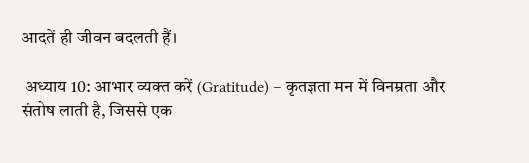आदतें ही जीवन बदलती हैं।

 अध्याय 10: आभार व्यक्त करें (Gratitude) – कृतज्ञता मन में विनम्रता और संतोष लाती है, जिससे एक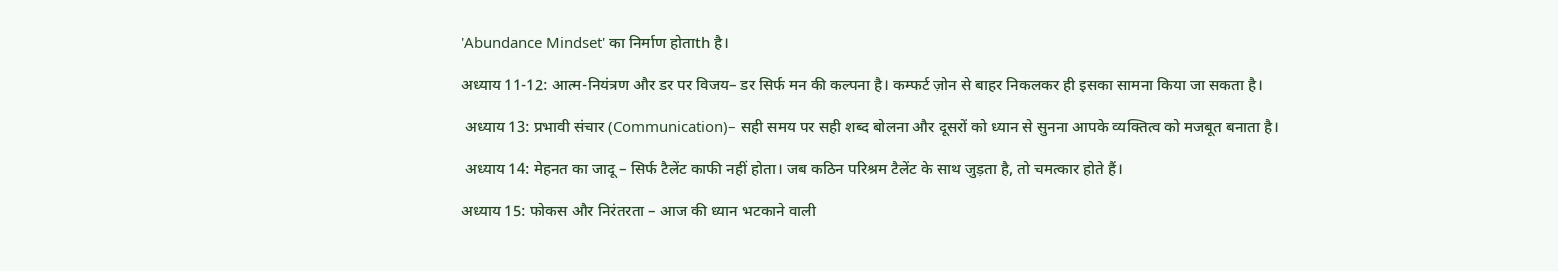'Abundance Mindset' का निर्माण होताth है।

अध्याय 11-12: आत्म-नियंत्रण और डर पर विजय– डर सिर्फ मन की कल्पना है। कम्फर्ट ज़ोन से बाहर निकलकर ही इसका सामना किया जा सकता है।

 अध्याय 13: प्रभावी संचार (Communication)– सही समय पर सही शब्द बोलना और दूसरों को ध्यान से सुनना आपके व्यक्तित्व को मजबूत बनाता है।

 अध्याय 14: मेहनत का जादू – सिर्फ टैलेंट काफी नहीं होता। जब कठिन परिश्रम टैलेंट के साथ जुड़ता है, तो चमत्कार होते हैं।

अध्याय 15: फोकस और निरंतरता – आज की ध्यान भटकाने वाली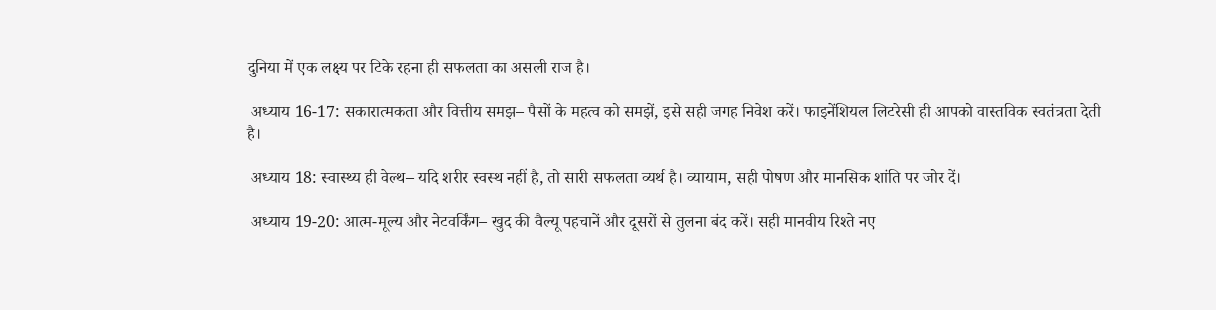दुनिया में एक लक्ष्य पर टिके रहना ही सफलता का असली राज है।

 अध्याय 16-17: सकारात्मकता और वित्तीय समझ– पैसों के महत्व को समझें, इसे सही जगह निवेश करें। फाइनेंशियल लिटरेसी ही आपको वास्तविक स्वतंत्रता देती है।

 अध्याय 18: स्वास्थ्य ही वेल्थ– यदि शरीर स्वस्थ नहीं है, तो सारी सफलता व्यर्थ है। व्यायाम, सही पोषण और मानसिक शांति पर जोर दें।

 अध्याय 19-20: आत्म-मूल्य और नेटवर्किंग– खुद की वैल्यू पहचानें और दूसरों से तुलना बंद करें। सही मानवीय रिश्ते नए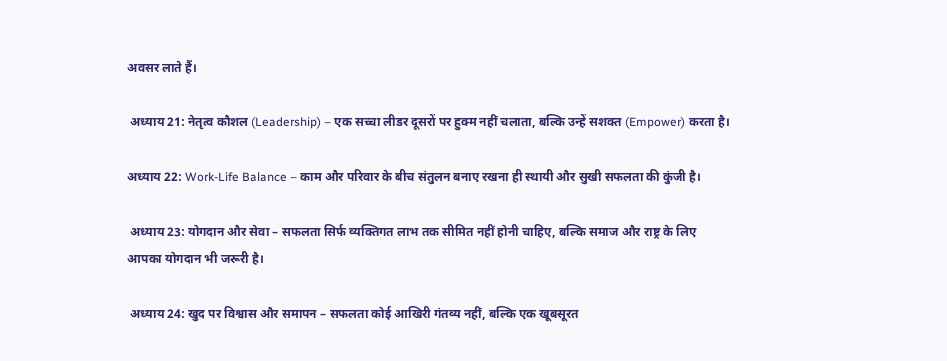अवसर लाते हैं।

 अध्याय 21: नेतृत्व कौशल (Leadership) – एक सच्चा लीडर दूसरों पर हुक्म नहीं चलाता, बल्कि उन्हें सशक्त (Empower) करता है।

अध्याय 22: Work-Life Balance – काम और परिवार के बीच संतुलन बनाए रखना ही स्थायी और सुखी सफलता की कुंजी है।

 अध्याय 23: योगदान और सेवा – सफलता सिर्फ व्यक्तिगत लाभ तक सीमित नहीं होनी चाहिए, बल्कि समाज और राष्ट्र के लिए आपका योगदान भी जरूरी है।

 अध्याय 24: खुद पर विश्वास और समापन – सफलता कोई आखिरी गंतव्य नहीं, बल्कि एक खूबसूरत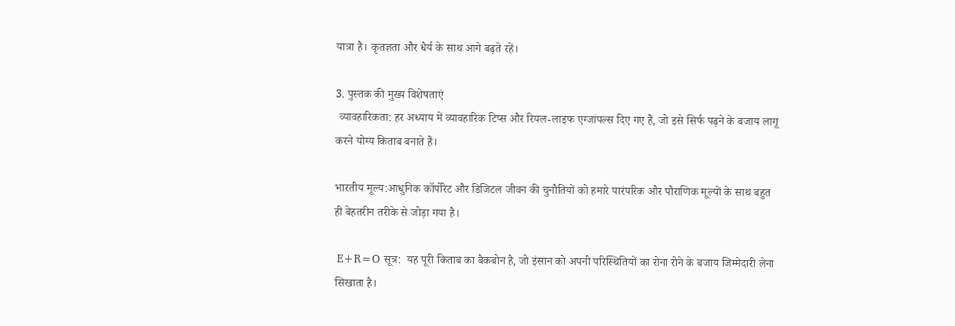यात्रा है। कृतज्ञता और धैर्य के साथ आगे बढ़ते रहें।

3. पुस्तक की मुख्य विशेषताएं
 व्यावहारिकता: हर अध्याय में व्यावहारिक टिप्स और रियल-लाइफ एग्जांपल्स दिए गए हैं, जो इसे सिर्फ पढ़ने के बजाय लागू करने योग्य किताब बनाते हैं।

भारतीय मूल्य:आधुनिक कॉर्पोरेट और डिजिटल जीवन की चुनौतियों को हमारे पारंपरिक और पौराणिक मूल्यों के साथ बहुत ही बेहतरीन तरीके से जोड़ा गया है।

 E+R=O सूत्र:  यह पूरी किताब का बैकबोन है, जो इंसान को अपनी परिस्थितियों का रोना रोने के बजाय जिम्मेदारी लेना सिखाता है।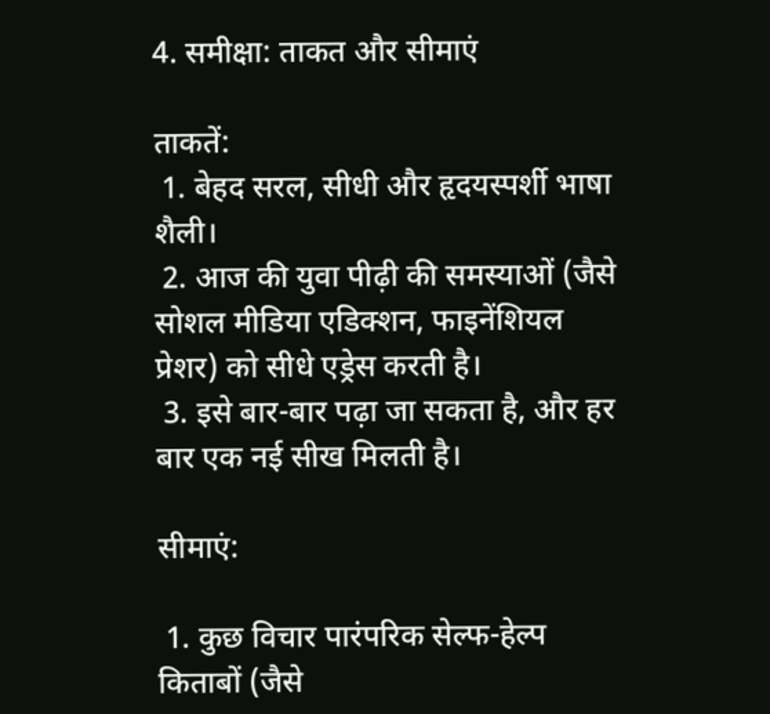4. समीक्षा: ताकत और सीमाएं

ताकतें:
 1. बेहद सरल, सीधी और हृदयस्पर्शी भाषा शैली।
 2. आज की युवा पीढ़ी की समस्याओं (जैसे सोशल मीडिया एडिक्शन, फाइनेंशियल प्रेशर) को सीधे एड्रेस करती है।
 3. इसे बार-बार पढ़ा जा सकता है, और हर बार एक नई सीख मिलती है।

सीमाएं:

 1. कुछ विचार पारंपरिक सेल्फ-हेल्प किताबों (जैसे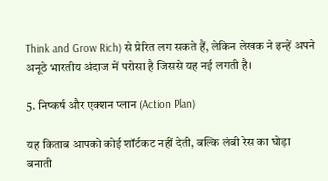Think and Grow Rich) से प्रेरित लग सकते हैं, लेकिन लेखक ने इन्हें अपने अनूठे भारतीय अंदाज में परोसा है जिससे यह नई लगती है।

5. निष्कर्ष और एक्शन प्लान (Action Plan)

यह किताब आपको कोई शॉर्टकट नहीं देती, बल्कि लंबी रेस का घोड़ा बनाती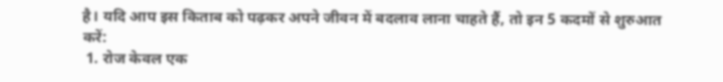है। यदि आप इस किताब को पढ़कर अपने जीवन में बदलाव लाना चाहते हैं, तो इन 5 कदमों से शुरुआत करें:
 1. रोज केवल एक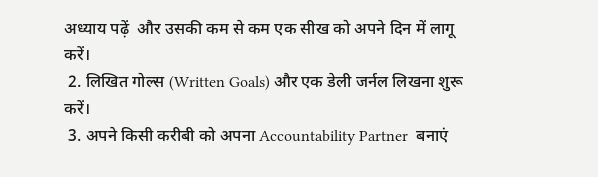अध्याय पढ़ें  और उसकी कम से कम एक सीख को अपने दिन में लागू करें।
 2. लिखित गोल्स (Written Goals) और एक डेली जर्नल लिखना शुरू करें।
 3. अपने किसी करीबी को अपना Accountability Partner  बनाएं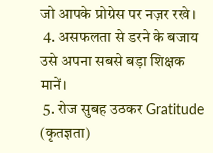जो आपके प्रोग्रेस पर नज़र रखे।
 4. असफलता से डरने के बजाय उसे अपना सबसे बड़ा शिक्षक मानें।
 5. रोज सुबह उठकर Gratitude (कृतज्ञता)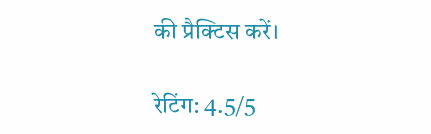की प्रैक्टिस करें।

रेटिंग: 4.5/5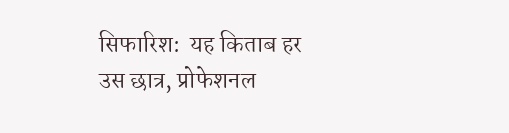सिफारिश:  यह किताब हर उस छात्र, प्रोफेशनल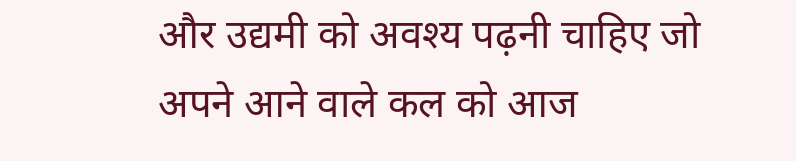और उद्यमी को अवश्य पढ़नी चाहिए जो अपने आने वाले कल को आज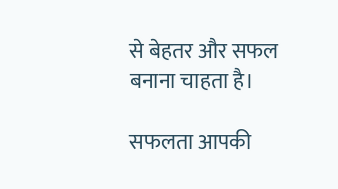से बेहतर और सफल बनाना चाहता है।

सफलता आपकी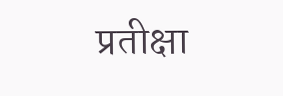प्रतीक्षा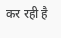कर रही है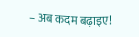– अब कदम बढ़ाइए!